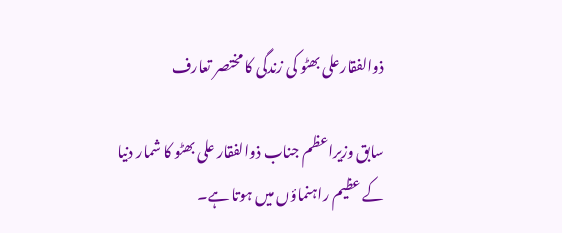ذوالفقارعلی بھٹو کی زندگی کا مختصر تعارف

سابق وزیراعظم جناب ذوالفقار علی بھٹو کا شمار دنیا کے عظیم راہنماؤں میں ہوتا ہے۔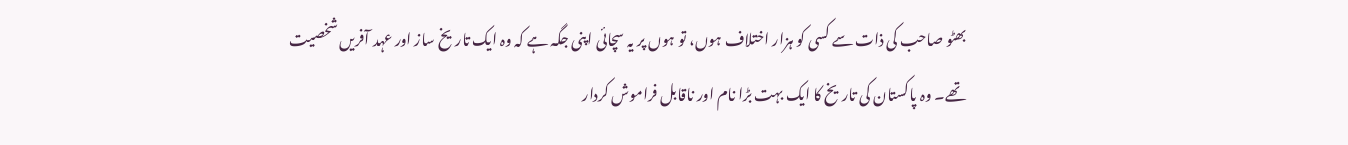بھٹو صاحب کی ذات سے کسی کو ہزار اختلاف ہوں، تو ہوں پر یہ سچائی اپنی جگہ ہے کہ وہ ایک تاریخ ساز اور عہد آفریں شخصیت تھے۔ وہ پاکستان کی تاریخ کا ایک بہت بڑا نام اور ناقابل فراموش کردار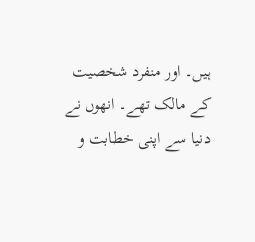ہیں۔ اور منفرد شخصیت کے مالک تھے۔ انھوں نے دنیا سے اپنی خطابت و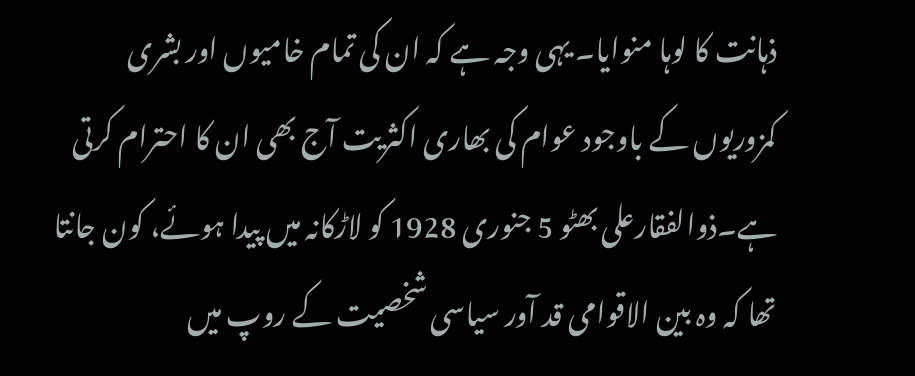ذہانت کا لوہا منوایا۔ یہی وجہ ہے کہ ان کی تمام خامیوں اور بشری کمزوریوں کے باوجود عوام کی بھاری اکثریت آج بھی ان کا احترام کرتی ہے۔ذوالفقارعلی بھٹو 5 جنوری 1928 کو لاڑکانہ میں پیدا ہوئے، کون جانتا تھا کہ وہ بین الاقوامی قد آور سیاسی شخصیت کے روپ میں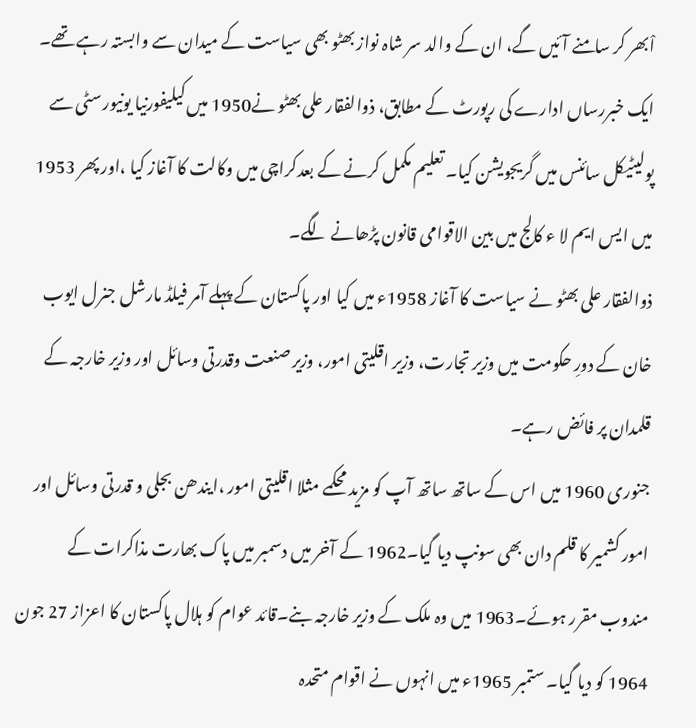اْبھر کر سامنے آئیں گے، ان کے والد سر شاہ نواز بھٹو بھی سیاست کے میدان سے وابستہ رہے تھے۔
ایک خبررساں ادارے کی رپورٹ کے مطابق، ذوالفقار علی بھٹو نے1950 میں کیلیفورنیا یونیورسٹی سے پولیٹیکل سائنس میں گریجویشن کیا۔ تعلیم مکمل کرنے کے بعدکراچی میں وکالت کا آغاز کیا ،اور پھر 1953 میں ایس ایم لا ء کالج میں بین الاقوامی قانون پڑھانے لگے۔
ذوالفقار علی بھٹو نے سیاست کا آغاز 1958ء میں کیا اور پاکستان کے پہلے آمر فیلڈ مارشل جنرل ایوب خان کے دورِ حکومت میں وزیر تجارت، وزیر اقلیتی امور، وزیر صنعت وقدرتی وسائل اور وزیر خارجہ کے قلمدان پر فائض رہے۔
جنوری 1960 میں اس کے ساتھ ساتھ آپ کو مزید محکمے مثلا اقلیتی امور ،ایندھن بجلی و قدرتی وسائل اور امور کشمیر کا قلم دان بھی سونپ دیا گیا۔1962 کے آخر میں دسمبر میں پاک بھارت مذاکرات کے مندوب مقرر ہوئے۔1963 میں وہ ملک کے وزیر خارجہ بنے۔قائد عوام کو ہلال پاکستان کا اعزاز 27 جون 1964 کو دیا گیا۔ ستمبر 1965ء میں انہوں نے اقوام متحدہ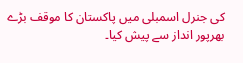کی جنرل اسمبلی میں پاکستان کا موقف بڑے بھرپور انداز سے پیش کیا۔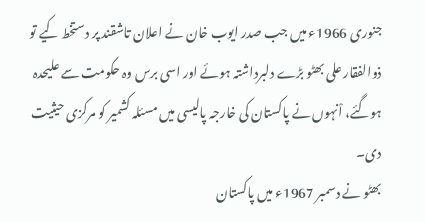جنوری 1966ء میں جب صدر ایوب خان نے اعلان تاشقند پر دستخط کیے تو ذوالفقار علی بھٹو بڑے دلبرداشتہ ہوئے اور اسی برس وہ حکومت سے علیحدہ ہوگئے، اْنہوں نے پاکستان کی خارجہ پالیسی میں مسئلہ کشمیر کو مرکزی حیثیت دی۔
بھٹو نے دسمبر 1967ء میں پاکستان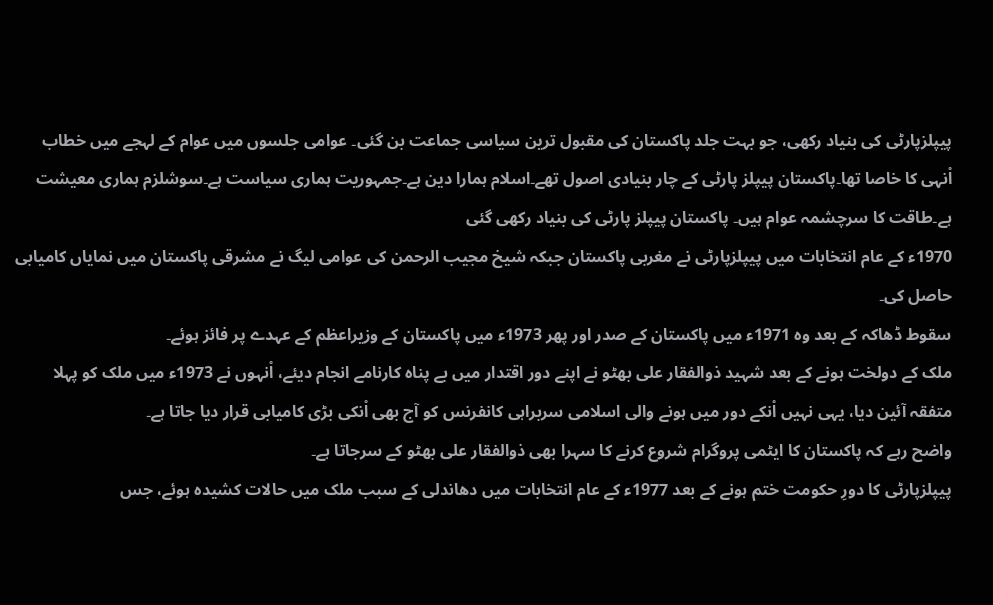پیپلزپارٹی کی بنیاد رکھی، جو بہت جلد پاکستان کی مقبول ترین سیاسی جماعت بن گئی۔ عوامی جلسوں میں عوام کے لہجے میں خطاب اْنہی کا خاصا تھا۔پاکستان پیپلز پارٹی کے چار بنیادی اصول تھے۔اسلام ہمارا دین ہے۔جمہوریت ہماری سیاست ہے۔سوشلزم ہماری معیشت ہے۔طاقت کا سرچشمہ عوام ہیں۔ پاکستان پیپلز پارٹی کی بنیاد رکھی گئی
1970ء کے عام انتخابات میں پیپلزپارٹی نے مغربی پاکستان جبکہ شیخ مجیب الرحمن کی عوامی لیگ نے مشرقی پاکستان میں نمایاں کامیابی حاصل کی۔
سقوط ڈھاکہ کے بعد وہ 1971ء میں پاکستان کے صدر اور پھر 1973ء میں پاکستان کے وزیراعظم کے عہدے پر فائز ہوئے۔
ملک کے دولخت ہونے کے بعد شہید ذوالفقار علی بھٹو نے اپنے دور اقتدار میں بے پناہ کارنامے انجام دیئے، اْنہوں نے 1973ء میں ملک کو پہلا متفقہ آئین دیا، یہی نہیں اْنکے دور میں ہونے والی اسلامی سربراہی کانفرنس کو آج بھی اْنکی بڑی کامیابی قرار دیا جاتا ہے۔
واضح رہے کہ پاکستان کا ایٹمی پروگرام شروع کرنے کا سہرا بھی ذوالفقار علی بھٹو کے سرجاتا ہے۔
پیپلزپارٹی کا دورِ حکومت ختم ہونے کے بعد 1977ء کے عام انتخابات میں دھاندلی کے سبب ملک میں حالات کشیدہ ہوئے، جس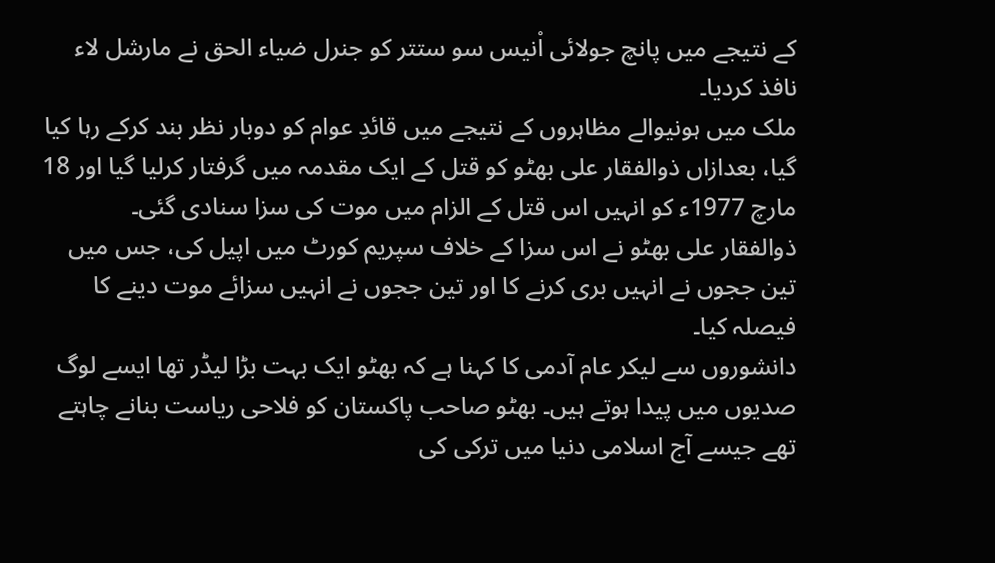کے نتیجے میں پانچ جولائی اْنیس سو ستتر کو جنرل ضیاء الحق نے مارشل لاء نافذ کردیا۔
ملک میں ہونیوالے مظاہروں کے نتیجے میں قائدِ عوام کو دوبار نظر بند کرکے رہا کیا گیا، بعدازاں ذوالفقار علی بھٹو کو قتل کے ایک مقدمہ میں گرفتار کرلیا گیا اور 18 مارچ 1977ء کو انہیں اس قتل کے الزام میں موت کی سزا سنادی گئی۔
ذوالفقار علی بھٹو نے اس سزا کے خلاف سپریم کورٹ میں اپیل کی، جس میں تین ججوں نے انہیں بری کرنے کا اور تین ججوں نے انہیں سزائے موت دینے کا فیصلہ کیا۔
دانشوروں سے لیکر عام آدمی کا کہنا ہے کہ بھٹو ایک بہت بڑا لیڈر تھا ایسے لوگ صدیوں میں پیدا ہوتے ہیں۔ بھٹو صاحب پاکستان کو فلاحی ریاست بنانے چاہتے تھے جیسے آج اسلامی دنیا میں ترکی کی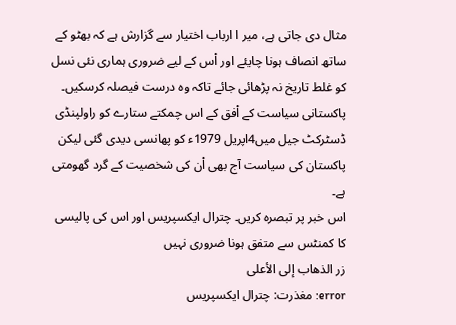مثال دی جاتی ہے، میر ا ارباب اختیار سے گزارش ہے کہ بھٹو کے ساتھ انصاف ہونا چایئے اور اْس کے لیے ضروری ہماری نئی نسل کو غلط تاریخ نہ پڑھائی جائے تاکہ وہ درست فیصلہ کرسکیں۔
پاکستانی سیاست کے اْفق کے اس چمکتے ستارے کو راولپنڈی ڈسٹرکٹ جیل میں4اپریل 1979ء کو پھانسی دیدی گئی لیکن پاکستان کی سیاست آج بھی اْن کی شخصیت کے گرد گھومتی ہے۔
اس خبر پر تبصرہ کریں۔ چترال ایکسپریس اور اس کی پالیسی کا کمنٹس سے متفق ہونا ضروری نہیں
زر الذهاب إلى الأعلى
error: مغذرت: چترال ایکسپریس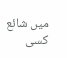میں شائع کسی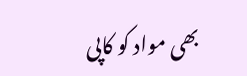بھی مواد کو کاپی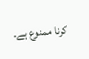کرنا ممنوع ہے۔